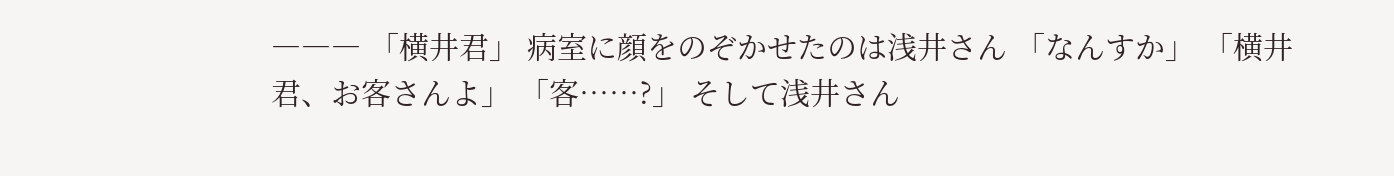――― 「横井君」 病室に顔をのぞかせたのは浅井さん 「なんすか」 「横井君、お客さんよ」 「客……?」 そして浅井さん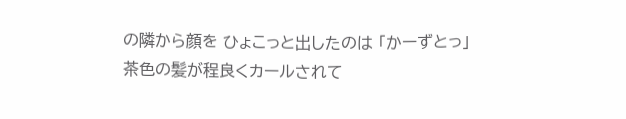の隣から顔を ひょこっと出したのは 「かーずとっ」 茶色の髪が程良くカールされて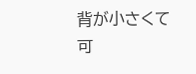背が小さくて可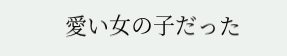愛い女の子だった